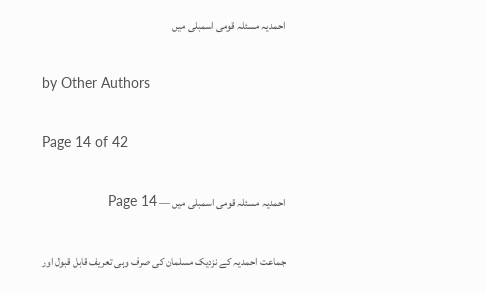احمدیہ مسئلہ قومی اسمبلی میں

by Other Authors

Page 14 of 42

احمدیہ مسئلہ قومی اسمبلی میں — Page 14

جماعت احمدیہ کے نزدیک مسلمان کی صرف وہی تعریف قابل قبول اور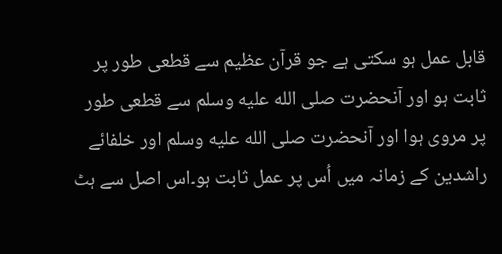قابل عمل ہو سکتی ہے جو قرآن عظیم سے قطعی طور پر ثابت ہو اور آنحضرت صلى الله عليه وسلم سے قطعی طور پر مروی ہوا اور آنحضرت صلى الله عليه وسلم اور خلفائے راشدین کے زمانہ میں اُس پر عمل ثابت ہو۔اس اصل سے ہٹ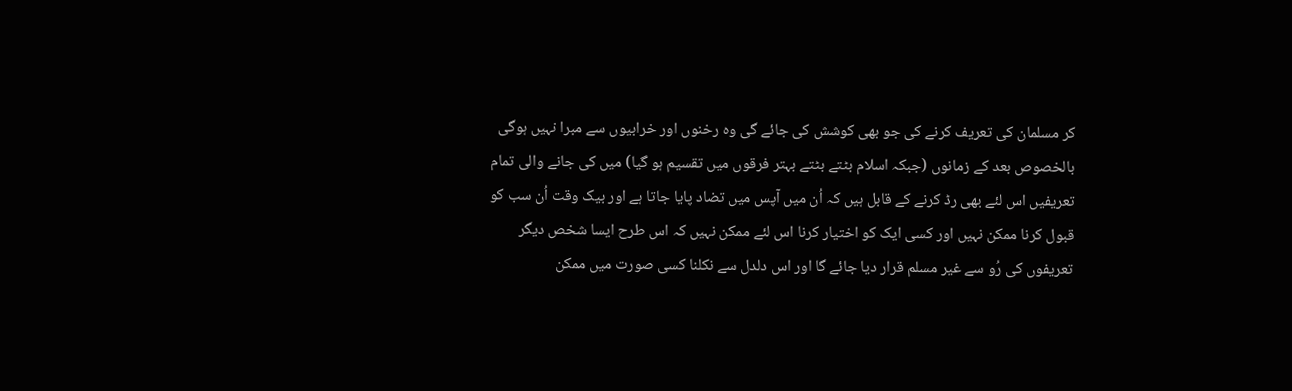کر مسلمان کی تعریف کرنے کی جو بھی کوشش کی جائے گی وہ رخنوں اور خرابیوں سے مبرا نہیں ہوگی بالخصوص بعد کے زمانوں (جبکہ اسلام بٹتے بٹتے بہتر فرقوں میں تقسیم ہو گیا) میں کی جانے والی تمام تعریفیں اس لئے بھی رڈ کرنے کے قابل ہیں کہ اُن میں آپس میں تضاد پایا جاتا ہے اور بیک وقت اُن سب کو قبول کرنا ممکن نہیں اور کسی ایک کو اختیار کرنا اس لئے ممکن نہیں کہ اس طرح ایسا شخص دیگر تعریفوں کی رُو سے غیر مسلم قرار دیا جائے گا اور اس دلدل سے نکلنا کسی صورت میں ممکن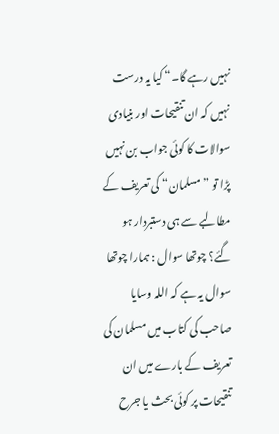نہیں رہے گا۔“ کیا یہ درست نہیں کہ ان تنقیحات اور بنیادی سوالات کا کوئی جواب بن نہیں پڑا تو ” مسلمان“ کی تعریف کے مطالبے سے ہی دستبردار ہو گئے؟ چوتھا سوال : ہمارا چوتھا سوال یہ ہے کہ اللہ وسایا صاحب کی کتاب میں مسلمان کی تعریف کے بارے میں ان تنقیحات پر کوئی بحث یا جرح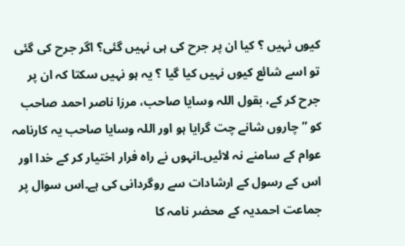کیوں نہیں ؟ کیا ان پر جرح کی ہی نہیں گئی؟ اگر جرح کی گئی تو اسے شائع کیوں نہیں کیا گیا ؟ یہ ہو نہیں سکتا کہ ان پر جرح کر کے، بقول اللہ وسایا صاحب، مرزا ناصر احمد صاحب کو ” چاروں شانے چت گرایا ہو اور اللہ وسایا صاحب یہ کارنامہ عوام کے سامنے نہ لائیں۔انہوں نے راہ فرار اختیار کر کے خدا اور اس کے رسول کے ارشادات سے روگردانی کی ہے۔اس سوال پر جماعت احمدیہ کے محضر نامہ کا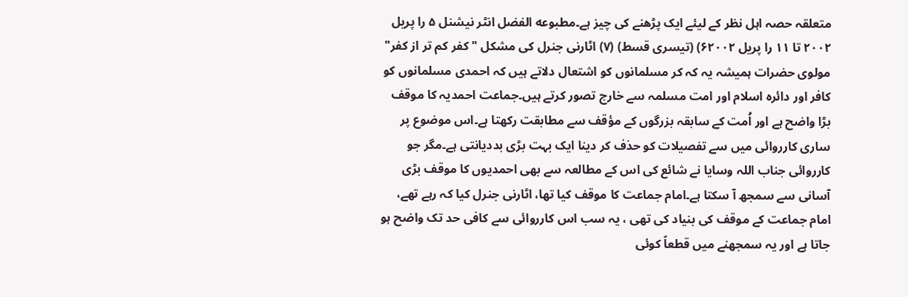متعلقہ حصہ اہل نظر کے لیئے ایک پڑھنے کی چیز ہے۔مطبوعه الفضل انٹر نیشنل ۵ را پریل ۲۰۰۲ تا ۱۱ را پریل ۶۲۰۰۲) (تیسری قسط) (۷) اٹارنی جنرل کی مشکل " کفر کم تر از کفر" مولوی حضرات ہمیشہ یہ کہ کر مسلمانوں کو اشتعال دلاتے ہیں کہ احمدی مسلمانوں کو کافر اور دائرہ اسلام اور امت مسلمہ سے خارج تصور کرتے ہیں۔جماعت احمدیہ کا موقف بڑا واضح ہے اور اُمت کے سابقہ بزرگوں کے مؤقف سے مطابقت رکھتا ہے۔اس موضوع پر ساری کارروائی میں سے تفصیلات کو حذف کر دینا ایک بہت بڑی بددیانتی ہے۔مگر جو کارروائی جناب اللہ وسایا نے شائع کی اس کے مطالعہ سے بھی احمدیوں کا موقف بڑی آسانی سے سمجھ آ سکتا ہے۔امام جماعت کا موقف کیا تھا، اٹارنی جنرل کیا کہ رہے تھے، امام جماعت کے موقف کی بنیاد کی تھی ، یہ سب اس کارروائی سے کافی حد تک واضح ہو جاتا ہے اور یہ سمجھنے میں قطعاً کوئی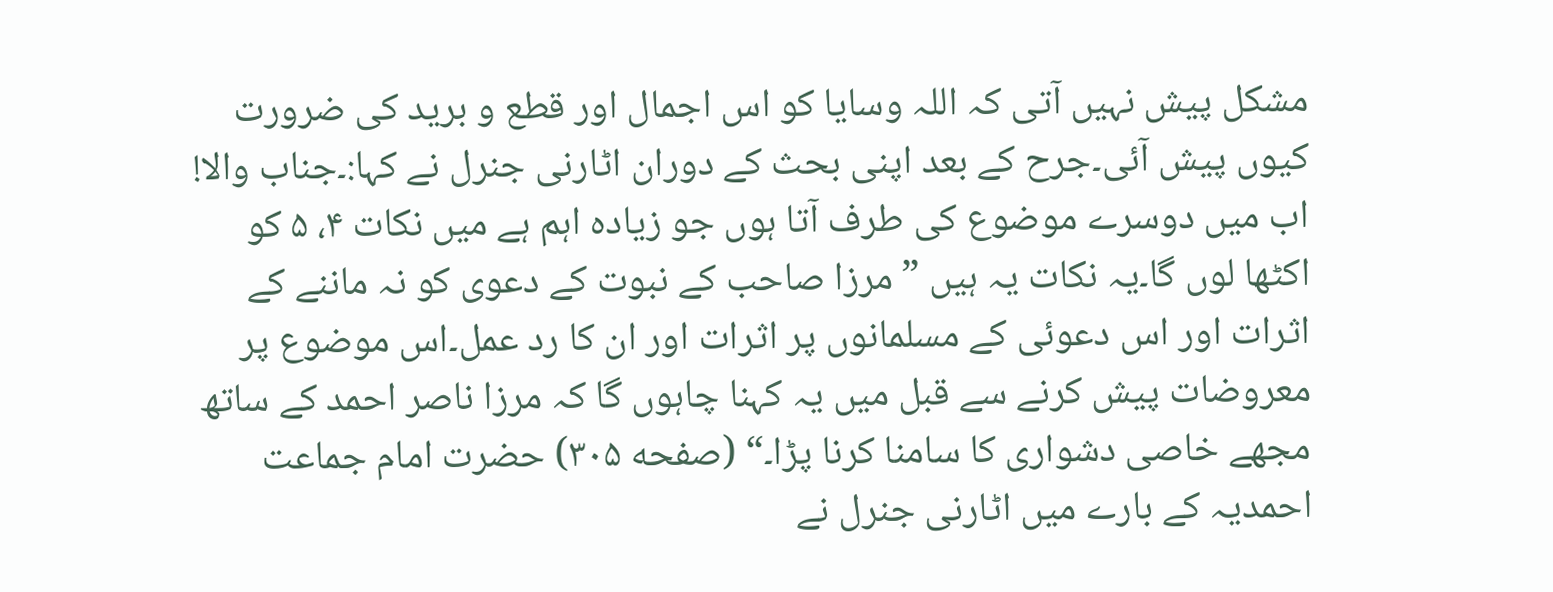مشکل پیش نہیں آتی کہ اللہ وسایا کو اس اجمال اور قطع و برید کی ضرورت کیوں پیش آئی۔جرح کے بعد اپنی بحث کے دوران اٹارنی جنرل نے کہا:۔جناب والا! اب میں دوسرے موضوع کی طرف آتا ہوں جو زیادہ اہم ہے میں نکات ۴، ۵ کو اکٹھا لوں گا۔یہ نکات یہ ہیں ” مرزا صاحب کے نبوت کے دعوی کو نہ ماننے کے اثرات اور اس دعوئی کے مسلمانوں پر اثرات اور ان کا رد عمل۔اس موضوع پر معروضات پیش کرنے سے قبل میں یہ کہنا چاہوں گا کہ مرزا ناصر احمد کے ساتھ مجھے خاصی دشواری کا سامنا کرنا پڑا۔“ (صفحه ۳۰۵) حضرت امام جماعت احمدیہ کے بارے میں اٹارنی جنرل نے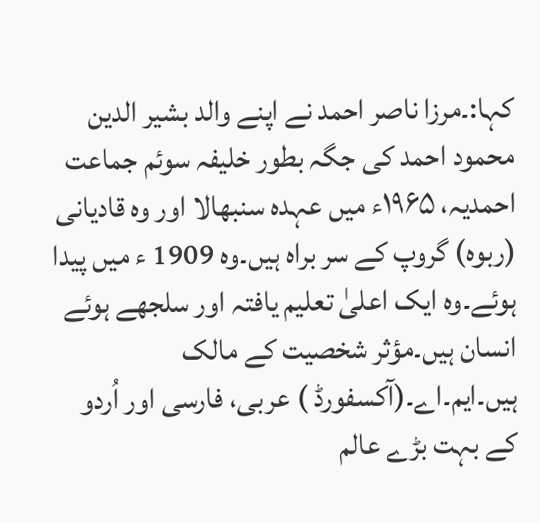کہا:۔مرزا ناصر احمد نے اپنے والد بشیر الدین محمود احمد کی جگہ بطور خلیفہ سوئم جماعت احمدیہ، ۱۹۶۵ء میں عہدہ سنبھالا اور وہ قادیانی (ربوہ) گروپ کے سر براہ ہیں۔وہ 1909 ء میں پیدا ہوئے۔وہ ایک اعلیٰ تعلیم یافتہ اور سلجھے ہوئے انسان ہیں۔مؤثر شخصیت کے مالک ہیں۔ایم۔اے۔(آکسفورڈ ) عربی، فارسی اور اُردو کے بہت بڑے عالم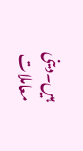ہیں۔دینی معاملات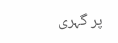پر گہری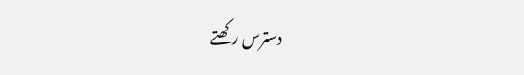دسترس رکھتے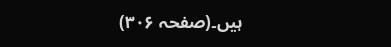ہیں۔(صفحہ ۳۰۶)